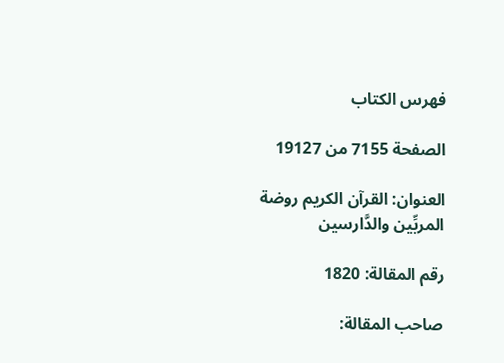فهرس الكتاب

الصفحة 7155 من 19127

العنوان: القرآن الكريم روضة المربِّين والدَّارسين

رقم المقالة: 1820

صاحب المقالة: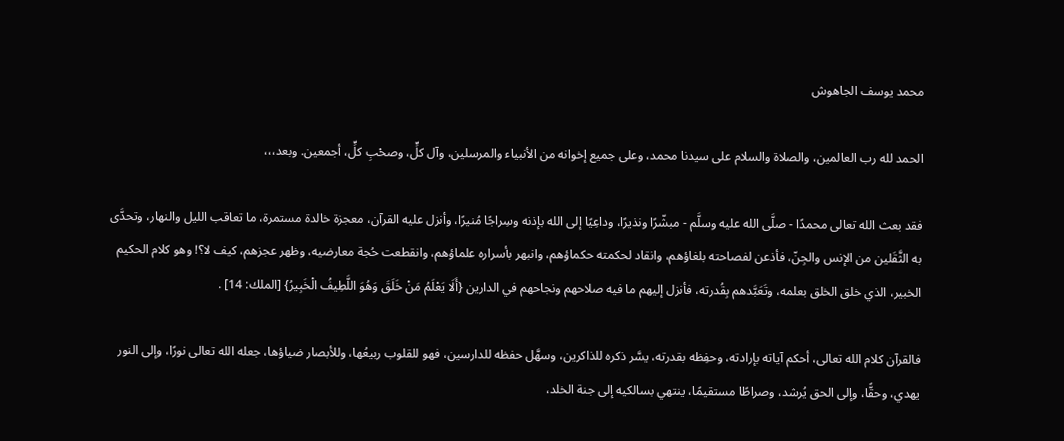محمد يوسف الجاهوش

الحمد لله رب العالمين، والصلاة والسلام على سيدنا محمد، وعلى جميع إخوانه من الأنبياء والمرسلين، وآل كلٍّ، وصحْبِ كلٍّ، أجمعين. وبعد،،،

فقد بعث الله تعالى محمدًا - صلَّى الله عليه وسلَّم - مبشّرًا ونذيرًا، وداعِيًا إلى الله بإذنه وسِراجًا مُنيرًا، وأنزل عليه القرآن، معجزة خالدة مستمرة، ما تعاقب الليل والنهار، وتحدَّى به الثَّقَلين من الإنس والجِنّ، فأذعن لفصاحته بلغاؤهم، وانقاد لحكمته حكماؤهم، وانبهر بأسراره علماؤهم، وانقطعت حُجة معارضيه، وظهر عجزهم، كيف لا‍؟! وهو كلام الحكيم الخبير، الذي خلق الخلق بعلمه، وتَعَبَّدهم بِقُدرته، فأنزل إليهم ما فيه صلاحهم ونجاحهم في الدارين {أَلَا يَعْلَمُ مَنْ خَلَقَ وَهُوَ اللَّطِيفُ الْخَبِيرُ} [الملك: 14] .

فالقرآن كلام الله تعالى، أحكم آياته بإرادته، وحفِظه بقدرته، يسَّر ذكره للذاكرين، وسهَّل حفظه للدارسين، فهو للقلوب ربيعُها، وللأبصار ضياؤها، جعله الله تعالى نورًا، وإلى النور يهدي، وحقًّا، وإلى الحق يُرشد، وصراطًا مستقيمًا، ينتهي بسالكيه إلى جنة الخلد،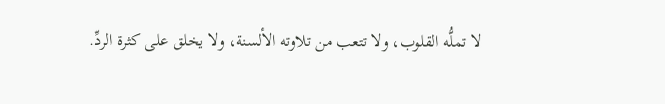لا تملُّه القلوب، ولا تتعب من تلاوته الألسنة، ولا يخلق على كثرة الردِّ.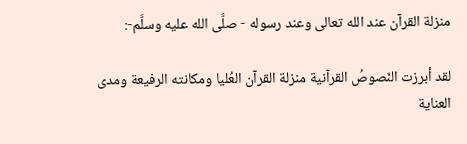منزلة القرآن عند الله تعالى وعند رسوله - صلَّى الله عليه وسلَّم-:

لقد أبرزت النّصوصُ القرآنية منزلة القرآن العُليا ومكانته الرفيعة ومدى العناية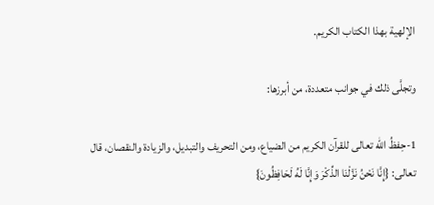الإلهية بهذا الكتاب الكريم.

وتجلَّى ذلك في جوانب متعددة، من أبرزها:

1-حِفظُ الله تعالى للقرآن الكريم من الضياع، ومن التحريف والتبديل، والزيادة والنقصان، قال تعالى: {إِنَّا نَحْنُ نَزَّلْنَا الذِّكْرَ وَإِنَّا لَهُ لَحَافِظُونَ}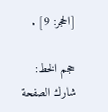[الحجر: 9] .

حجم الخط:
شارك الصفحة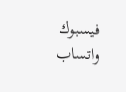فيسبوك واتساب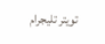تويتر تليجرام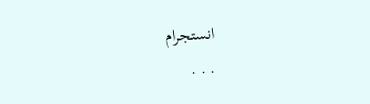انستجرام
. . .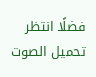فضلًا انتظر تحميل الصوت